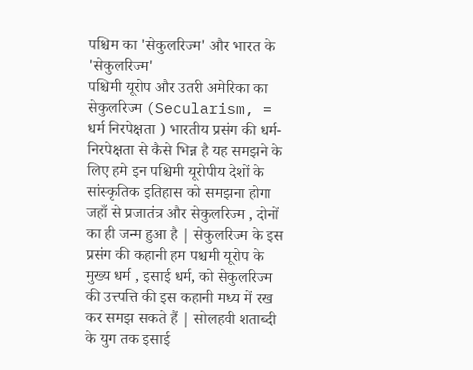पश्चिम का 'सेकुलरिज्म' और भारत के 'सेकुलरिज्म'
पश्चिमी यूरोप और उतरी अमेरिका का सेकुलरिज्म (Secularism, = धर्म निरपेक्षता ) भारतीय प्रसंग की धर्म-निरपेक्षता से कैसे भिन्न है यह समझने के लिए हमे इन पश्चिमी यूरोपीय देशों के सांस्कृतिक इतिहास को समझना होगा जहाँ से प्रजातंत्र और सेकुलरिज्म , दोनों का ही जन्म हुआ है | सेकुलरिज्म के इस प्रसंग की कहानी हम पश्चमी यूरोप के मुख्य धर्म , इसाई धर्म, को सेकुलरिज्म की उत्त्पत्ति की इस कहानी मध्य में रख कर समझ सकते हैं | सोलहवी शताब्दी के युग तक इसाई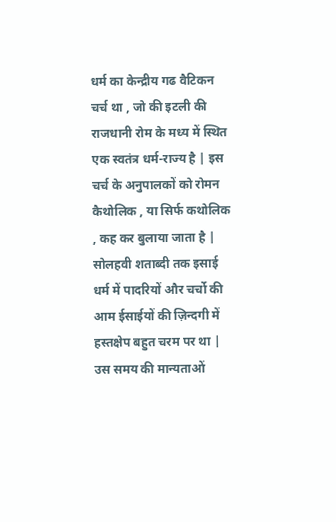धर्म का केन्द्रीय गढ वैटिकन चर्च था , जो की इटली की राजधानी रोम के मध्य में स्थित एक स्वतंत्र धर्म-राज्य है | इस चर्च के अनुपालकों को रोमन कैथोलिक , या सिर्फ कथोलिक , कह कर बुलाया जाता है | सोलहवी शताब्दी तक इसाई धर्म में पादरियों और चर्चो की आम ईसाईयों की ज़िन्दगी में हस्तक्षेप बहुत चरम पर था | उस समय की मान्यताओं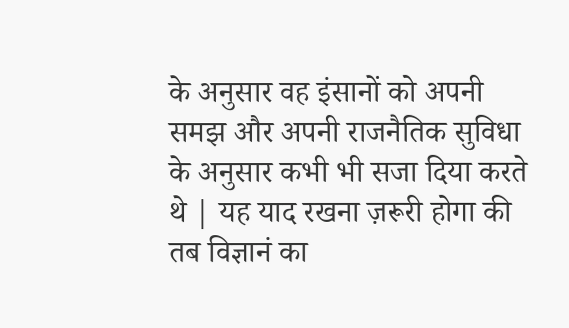के अनुसार वह इंसानों को अपनी समझ और अपनी राजनैतिक सुविधा के अनुसार कभी भी सजा दिया करते थे | यह याद रखना ज़रूरी होगा की तब विज्ञानं का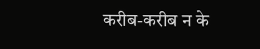करीब-करीब न के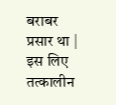बराबर प्रसार था | इस लिए तत्कालीन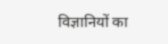विज्ञानियों का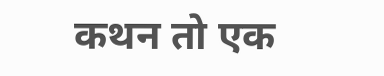कथन तो एक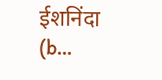ईशनिंदा (b...